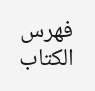فهرس الكتاب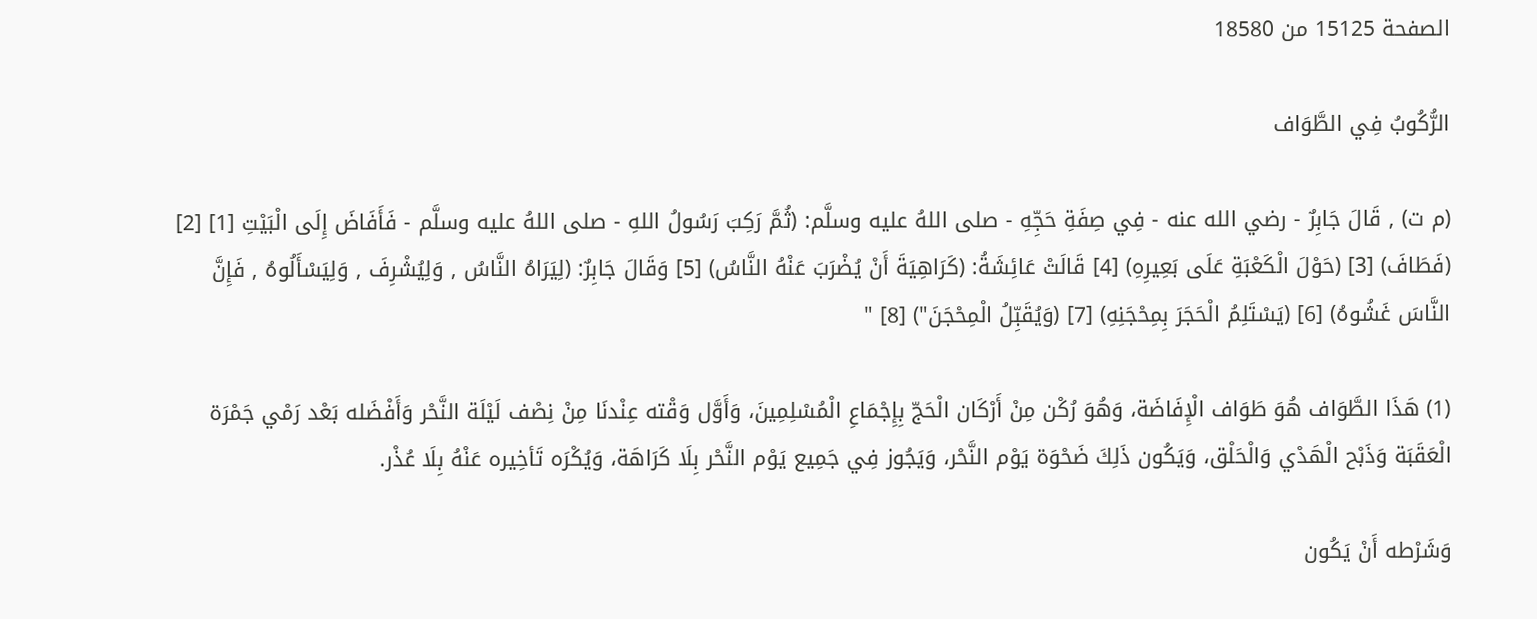الصفحة 15125 من 18580

الرُّكُوبُ فِي الطَّوَاف

(م ت) , قَالَ جَابِرٌ - رضي الله عنه - فِي صِفَةِ حَجِّهِ - صلى اللهُ عليه وسلَّم: (ثُمَّ رَكِبَ رَسُولُ اللهِ - صلى اللهُ عليه وسلَّم - فَأَفَاضَ إِلَى الْبَيْتِ [1] [2] (فَطَافَ) [3] (حَوْلَ الْكَعْبَةِ عَلَى بَعِيرِهِ) [4] قَالَتْ عَائِشَةُ: (كَرَاهِيَةَ أَنْ يُضْرَبَ عَنْهُ النَّاسُ) [5] وَقَالَ جَابِرٌ: (لِيَرَاهُ النَّاسُ , وَلِيُشْرِفَ , وَلِيَسْأَلُوهُ , فَإِنَّ النَّاسَ غَشُوهُ) [6] (يَسْتَلِمُ الْحَجَرَ بِمِحْجَنِهِ) [7] (وَيُقَبِّلُ الْمِحْجَنَ") [8] "

(1) هَذَا الطَّوَاف هُوَ طَوَاف الْإِفَاضَة، وَهُوَ رُكْن مِنْ أَرْكَان الْحَجّ بِإِجْمَاعِ الْمُسْلِمِينَ، وَأَوَّل وَقْته عِنْدنَا مِنْ نِصْف لَيْلَة النَّحْر وَأَفْضَله بَعْد رَمْي جَمْرَة الْعَقَبَة وَذَبْح الْهَدْي وَالْحَلْق، وَيَكُون ذَلِكَ ضَحْوَة يَوْم النَّحْر، وَيَجُوز فِي جَمِيع يَوْم النَّحْر بِلَا كَرَاهَة، وَيُكْرَه تَأخِيره عَنْهُ بِلَا عُذْر.

وَشَرْطه أَنْ يَكُون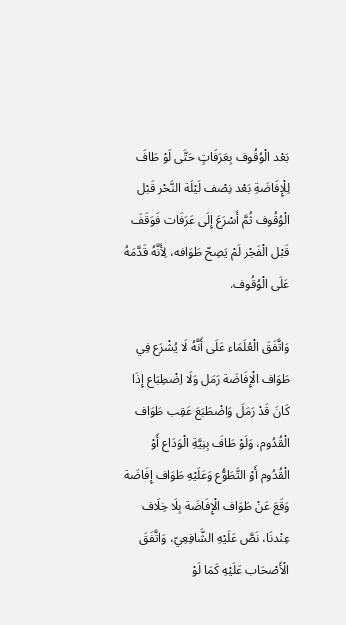بَعْد الْوُقُوف بِعَرَفَاتٍ حَتَّى لَوْ طَافَ لِلْإِفَاضَةِ بَعْد نِصْف لَيْلَة النَّحْر قَبْل الْوُقُوف ثُمَّ أَسْرَعَ إِلَى عَرَفَات فَوَقَفَ قَبْل الْفَجْر لَمْ يَصِحّ طَوَافه، لِأَنَّهُ قَدَّمَهُ عَلَى الْوُقُوف.

وَاتَّفَقَ الْعُلَمَاء عَلَى أَنَّهُ لَا يُشْرَع فِي طَوَاف الْإِفَاضَة رَمَل وَلَا اِضْطِبَاع إِذَا كَانَ قَدْ رَمَلَ وَاضْطَبَعَ عَقِب طَوَاف الْقُدُوم، وَلَوْ طَافَ بِنِيَّةِ الْوَدَاع أَوْ الْقُدُوم أَوْ التَّطَوُّع وَعَلَيْهِ طَوَاف إِفَاضَة وَقَعَ عَنْ طَوَاف الْإِفَاضَة بِلَا خِلَاف عِنْدنَا، نَصَّ عَلَيْهِ الشَّافِعِيّ، وَاتَّفَقَ الْأَصْحَاب عَلَيْهِ كَمَا لَوْ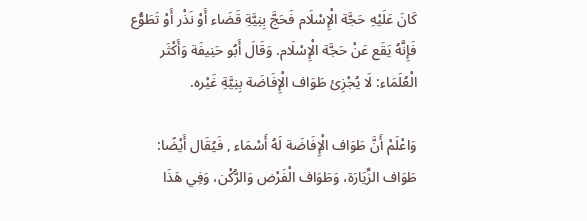كَانَ عَلَيْهِ حَجَّة الْإِسْلَام فَحَجَّ بِنِيَّةِ قَضَاء أَوْ نَذْر أَوْ تَطَوُّع فَإِنَّهُ يَقَع عَنْ حَجَّة الْإِسْلَام. وَقَالَ أَبُو حَنِيفَة وَأَكْثَر الْعُلَمَاء: لَا يُجْزِئ طَوَاف الْإِفَاضَة بِنِيَّةِ غَيْره.

وَاعْلَمْ أَنَّ طَوَاف الْإِفَاضَة لَهُ أَسْمَاء , فَيُقَال أَيْضًا: طَوَاف الزِّيَارَة، وَطَوَاف الْفَرْض وَالرُّكْن، وَفِي هَذَا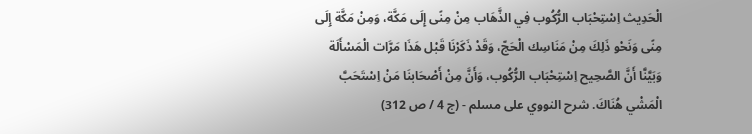الْحَدِيث اِسْتِحْبَاب الرُّكُوب فِي الذَّهَاب مِنْ مِنًى إِلَى مَكَّة، وَمِنْ مَكَّة إِلَى مِنًى وَنَحْو ذَلِكَ مِنْ مَنَاسِك الْحَجّ، وَقَدْ ذَكَرْنَا قَبْل هَذَا مَرَّات الْمَسْأَلَة وَبَيَّنَّا أَنَّ الصَّحِيح اِسْتِحْبَاب الرُّكُوب، وَأَنَّ مِنْ أَصْحَابنَا مَنْ اِسْتَحَبَّ الْمَشْي هُنَاكَ. شرح النووي على مسلم - (ج 4 / ص 312)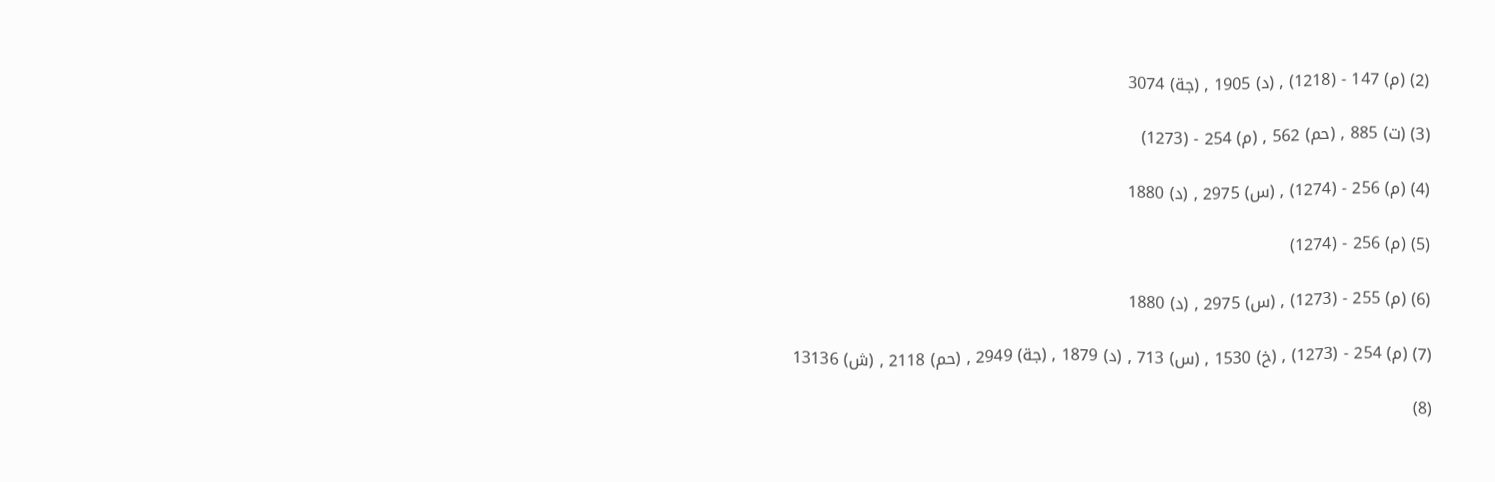(2) (م) 147 - (1218) , (د) 1905 , (جة) 3074

(3) (ت) 885 , (حم) 562 , (م) 254 - (1273)

(4) (م) 256 - (1274) , (س) 2975 , (د) 1880

(5) (م) 256 - (1274)

(6) (م) 255 - (1273) , (س) 2975 , (د) 1880

(7) (م) 254 - (1273) , (خ) 1530 , (س) 713 , (د) 1879 , (جة) 2949 , (حم) 2118 , (ش) 13136

(8)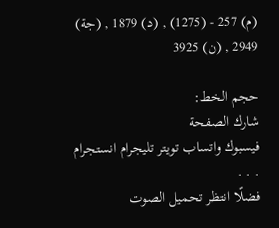(م) 257 - (1275) , (د) 1879 , (جة) 2949 , (ن) 3925

حجم الخط:
شارك الصفحة
فيسبوك واتساب تويتر تليجرام انستجرام
. . .
فضلًا انتظر تحميل الصوت